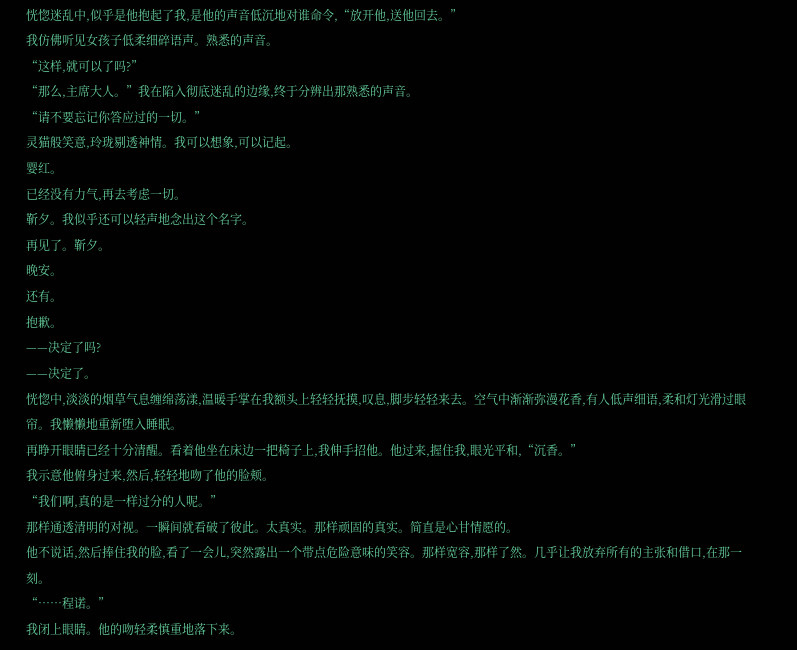恍惚迷乱中,似乎是他抱起了我,是他的声音低沉地对谁命令,“放开他,送他回去。”
我仿佛听见女孩子低柔细碎语声。熟悉的声音。
“这样,就可以了吗?”
“那么,主席大人。”我在陷入彻底迷乱的边缘,终于分辨出那熟悉的声音。
“请不要忘记你答应过的一切。”
灵猫般笑意,玲珑剔透神情。我可以想象,可以记起。
婴红。
已经没有力气,再去考虑一切。
靳夕。我似乎还可以轻声地念出这个名字。
再见了。靳夕。
晚安。
还有。
抱歉。
——决定了吗?
——决定了。
恍惚中,淡淡的烟草气息缠绵荡漾,温暖手掌在我额头上轻轻抚摸,叹息,脚步轻轻来去。空气中渐渐弥漫花香,有人低声细语,柔和灯光滑过眼帘。我懒懒地重新堕入睡眠。
再睁开眼睛已经十分清醒。看着他坐在床边一把椅子上,我伸手招他。他过来,握住我,眼光平和,“沉香。”
我示意他俯身过来,然后,轻轻地吻了他的脸颊。
“我们啊,真的是一样过分的人呢。”
那样通透清明的对视。一瞬间就看破了彼此。太真实。那样顽固的真实。简直是心甘情愿的。
他不说话,然后捧住我的脸,看了一会儿,突然露出一个带点危险意味的笑容。那样宽容,那样了然。几乎让我放弃所有的主张和借口,在那一刻。
“……程诺。”
我闭上眼睛。他的吻轻柔慎重地落下来。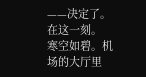——决定了。在这一刻。
寒空如碧。机场的大厅里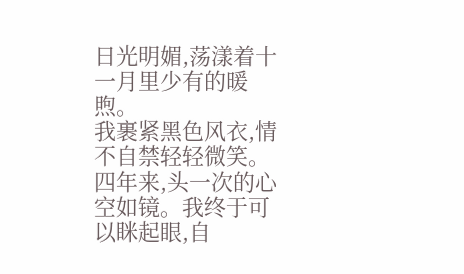日光明媚,荡漾着十一月里少有的暖煦。
我裹紧黑色风衣,情不自禁轻轻微笑。
四年来,头一次的心空如镜。我终于可以眯起眼,自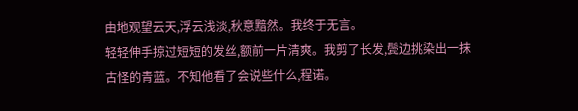由地观望云天,浮云浅淡,秋意黯然。我终于无言。
轻轻伸手掠过短短的发丝,额前一片清爽。我剪了长发,鬓边挑染出一抹古怪的青蓝。不知他看了会说些什么,程诺。